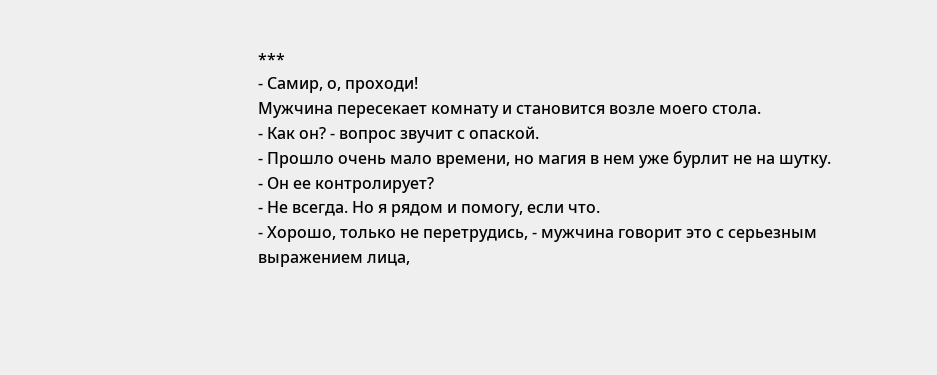***
- Самир, о, проходи!
Мужчина пересекает комнату и становится возле моего стола.
- Как он? - вопрос звучит с опаской.
- Прошло очень мало времени, но магия в нем уже бурлит не на шутку.
- Он ее контролирует?
- Не всегда. Но я рядом и помогу, если что.
- Хорошо, только не перетрудись, - мужчина говорит это с серьезным выражением лица,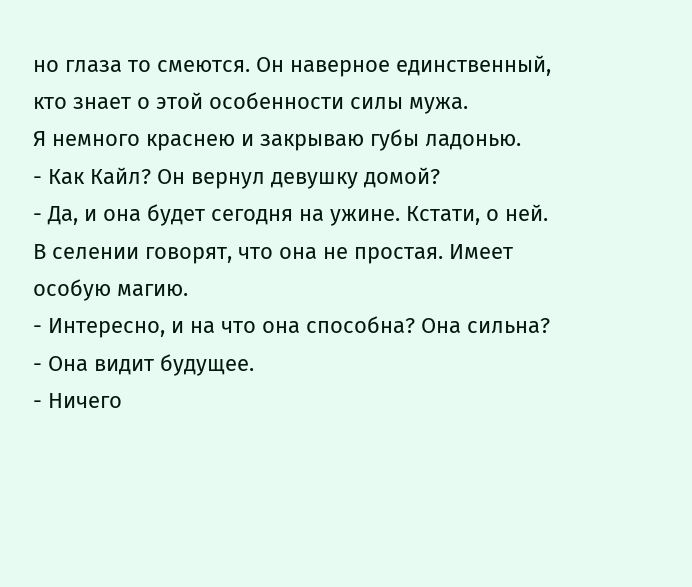но глаза то смеются. Он наверное единственный, кто знает о этой особенности силы мужа.
Я немного краснею и закрываю губы ладонью.
- Как Кайл? Он вернул девушку домой?
- Да, и она будет сегодня на ужине. Кстати, о ней. В селении говорят, что она не простая. Имеет особую магию.
- Интересно, и на что она способна? Она сильна?
- Она видит будущее.
- Ничего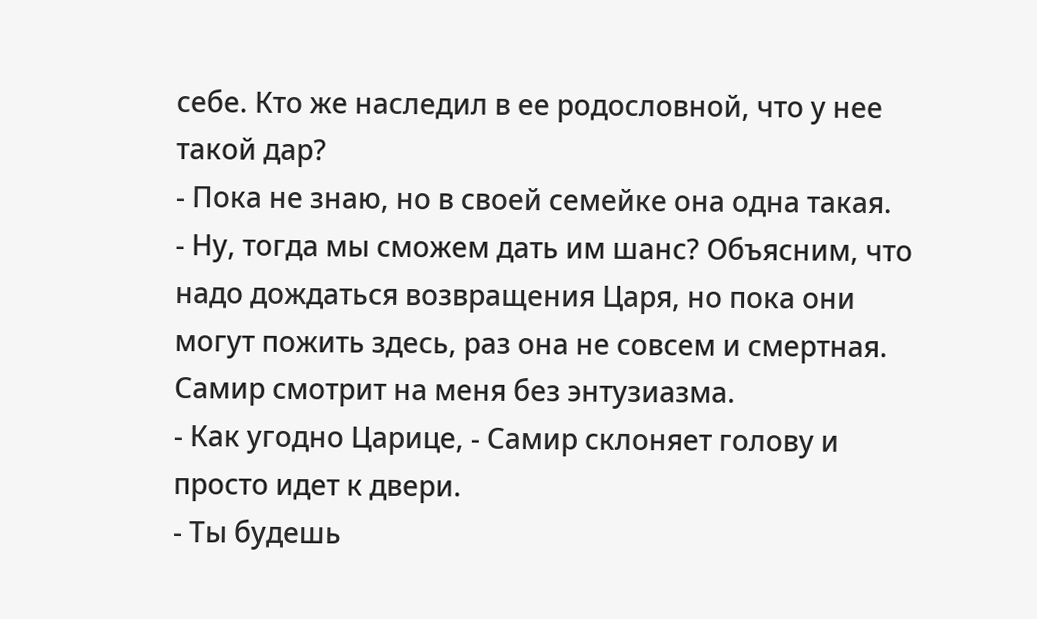себе. Кто же наследил в ее родословной, что у нее такой дар?
- Пока не знаю, но в своей семейке она одна такая.
- Ну, тогда мы сможем дать им шанс? Объясним, что надо дождаться возвращения Царя, но пока они могут пожить здесь, раз она не совсем и смертная.
Самир смотрит на меня без энтузиазма.
- Как угодно Царице, - Самир склоняет голову и просто идет к двери.
- Ты будешь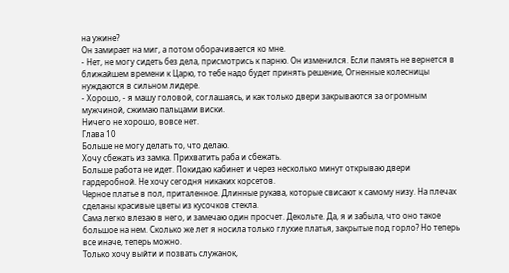на ужине?
Он замирает на миг, а потом оборачивается ко мне.
- Нет, не могу сидеть без дела, присмотрись к парню. Он изменился. Если память не вернется в ближайшем времени к Царю, то тебе надо будет принять решение, Огненные колесницы нуждаются в сильном лидере.
- Хорошо, - я машу головой, соглашаясь, и как только двери закрываются за огромным мужчиной, сжимаю пальцами виски.
Ничего не хорошо, вовсе нет.
Глава 10
Больше не могу делать то, что делаю.
Хочу сбежать из замка. Прихватить раба и сбежать.
Больше работа не идет. Покидаю кабинет и через несколько минут открываю двери гардеробной. Не хочу сегодня никаких корсетов.
Черное платье в пол, приталенное. Длинные рукава, которые свисают к самому низу. На плечах сделаны красивые цветы из кусочков стекла.
Сама легко влезаю в него, и замечаю один просчет. Декольте. Да, я и забыла, что оно такое большое на нем. Сколько же лет я носила только глухие платья, закрытые под горло? Но теперь все иначе, теперь можно.
Только хочу выйти и позвать служанок,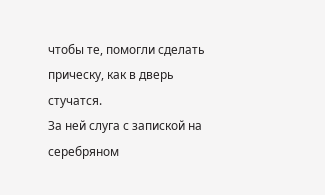чтобы те, помогли сделать прическу, как в дверь стучатся.
За ней слуга с запиской на серебряном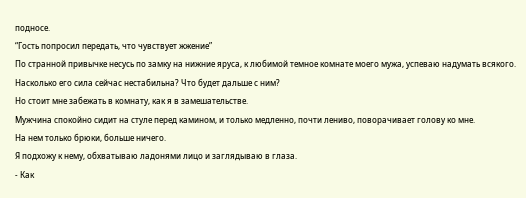подносе.
“Гость попросил передать, что чувствует жжение”
По странной привычке несусь по замку на нижние яруса, к любимой темное комнате моего мужа, успеваю надумать всякого.
Насколько его сила сейчас нестабильна? Что будет дальше с ним?
Но стоит мне забежать в комнату, как я в замешательстве.
Мужчина спокойно сидит на стуле перед камином, и только медленно, почти лениво, поворачивает голову ко мне.
На нем только брюки, больше ничего.
Я подхожу к нему, обхватываю ладонями лицо и заглядываю в глаза.
- Как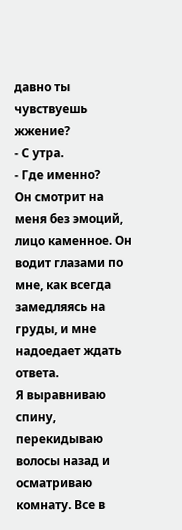давно ты чувствуешь жжение?
- С утра.
- Где именно?
Он смотрит на меня без эмоций, лицо каменное. Он водит глазами по мне, как всегда замедляясь на груды, и мне надоедает ждать ответа.
Я выравниваю спину, перекидываю волосы назад и осматриваю комнату. Все в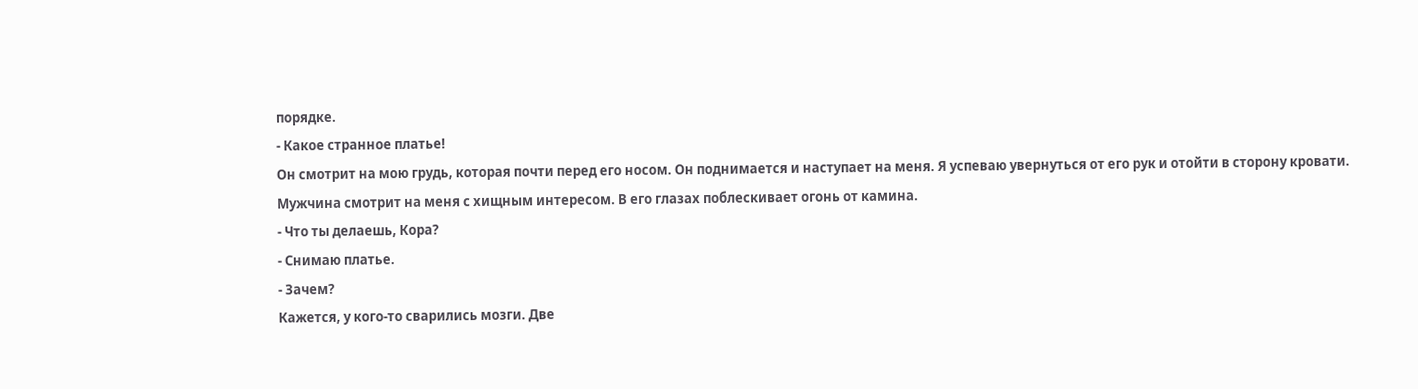порядке.
- Какое странное платье!
Он смотрит на мою грудь, которая почти перед его носом. Он поднимается и наступает на меня. Я успеваю увернуться от его рук и отойти в сторону кровати.
Мужчина смотрит на меня с хищным интересом. В его глазах поблескивает огонь от камина.
- Что ты делаешь, Кора?
- Снимаю платье.
- Зачем?
Кажется, у кого-то сварились мозги. Две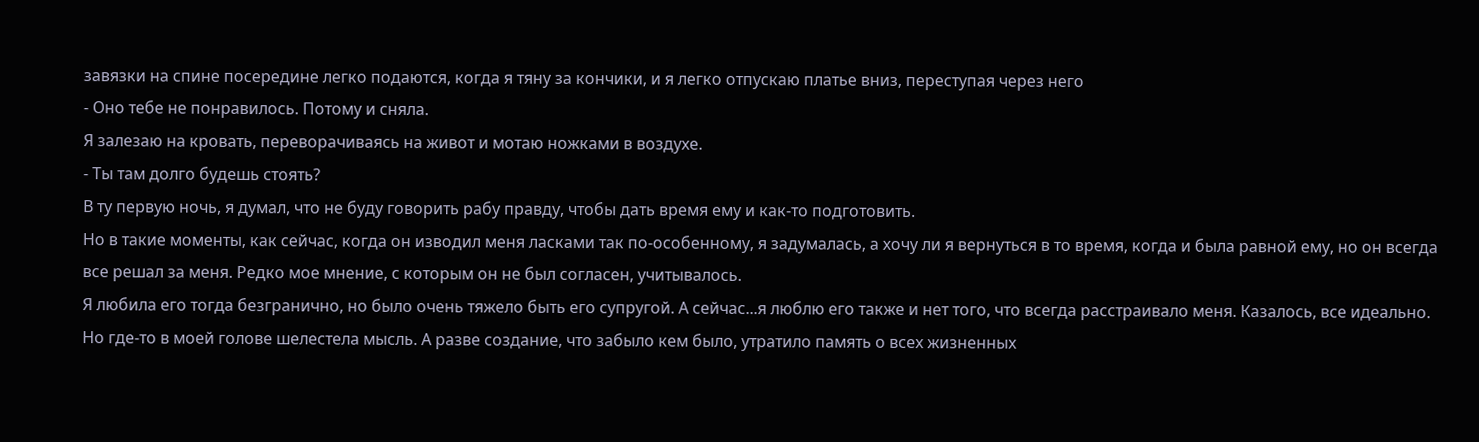завязки на спине посередине легко подаются, когда я тяну за кончики, и я легко отпускаю платье вниз, переступая через него
- Оно тебе не понравилось. Потому и сняла.
Я залезаю на кровать, переворачиваясь на живот и мотаю ножками в воздухе.
- Ты там долго будешь стоять?
В ту первую ночь, я думал, что не буду говорить рабу правду, чтобы дать время ему и как-то подготовить.
Но в такие моменты, как сейчас, когда он изводил меня ласками так по-особенному, я задумалась, а хочу ли я вернуться в то время, когда и была равной ему, но он всегда все решал за меня. Редко мое мнение, с которым он не был согласен, учитывалось.
Я любила его тогда безгранично, но было очень тяжело быть его супругой. А сейчас...я люблю его также и нет того, что всегда расстраивало меня. Казалось, все идеально.
Но где-то в моей голове шелестела мысль. А разве создание, что забыло кем было, утратило память о всех жизненных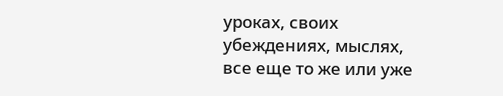уроках, своих убеждениях, мыслях, все еще то же или уже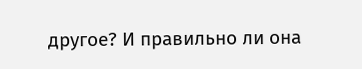другое? И правильно ли она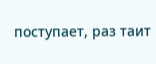поступает, раз таит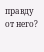правду от него?